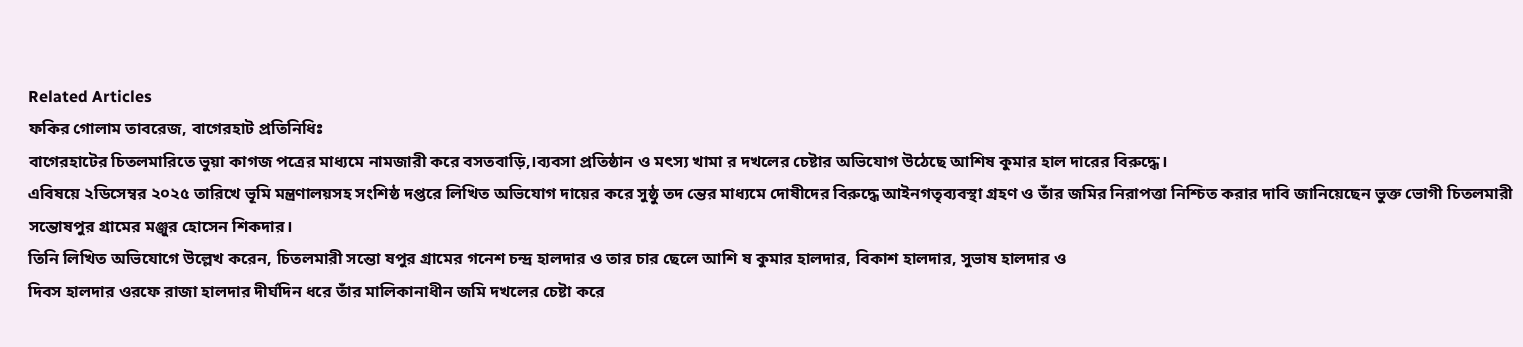Related Articles
ফকির গোলাম তাবরেজ, বাগেরহাট প্রতিনিধিঃ
বাগেরহাটের চিতলমারিতে ভুয়া কাগজ পত্রের মাধ্যমে নামজারী করে বসতবাড়ি,।ব্যবসা প্রতিষ্ঠান ও মৎস্য খামা র দখলের চেষ্টার অভিযোগ উঠেছে আশিষ কুমার হাল দারের বিরুদ্ধে।
এবিষয়ে ২ডিসেম্বর ২০২৫ তারিখে ভূমি মন্ত্রণালয়সহ সংশিষ্ঠ দপ্তরে লিখিত অভিযোগ দায়ের করে সুষ্ঠু তদ ন্তের মাধ্যমে দোষীদের বিরুদ্ধে আইনগতৃব্যবস্থা গ্রহণ ও তাঁর জমির নিরাপত্তা নিশ্চিত করার দাবি জানিয়েছেন ভুক্ত ভোগী চিতলমারী সন্তোষপুর গ্রামের মঞ্জুর হোসেন শিকদার।
তিনি লিখিত অভিযোগে উল্লেখ করেন, চিতলমারী সন্তো ষপুর গ্রামের গনেশ চন্দ্র হালদার ও তার চার ছেলে আশি ষ কুমার হালদার, বিকাশ হালদার, সুভাষ হালদার ও
দিবস হালদার ওরফে রাজা হালদার দীর্ঘদিন ধরে তাঁর মালিকানাধীন জমি দখলের চেষ্টা করে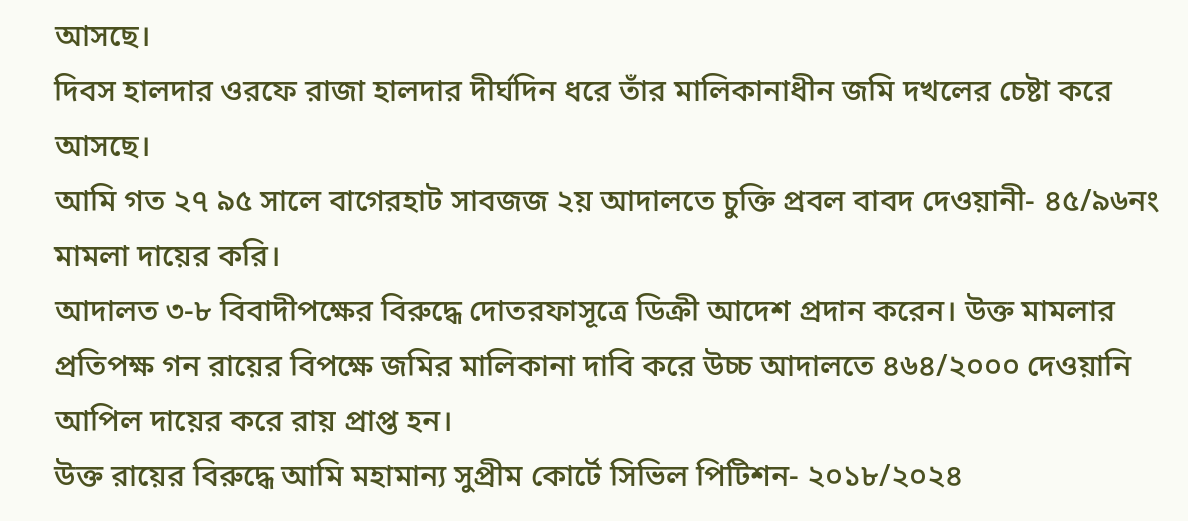আসছে।
দিবস হালদার ওরফে রাজা হালদার দীর্ঘদিন ধরে তাঁর মালিকানাধীন জমি দখলের চেষ্টা করে আসছে।
আমি গত ২৭ ৯৫ সালে বাগেরহাট সাবজজ ২য় আদালতে চুক্তি প্রবল বাবদ দেওয়ানী- ৪৫/৯৬নং মামলা দায়ের করি।
আদালত ৩-৮ বিবাদীপক্ষের বিরুদ্ধে দোতরফাসূত্রে ডিক্রী আদেশ প্রদান করেন। উক্ত মামলার প্রতিপক্ষ গন রায়ের বিপক্ষে জমির মালিকানা দাবি করে উচ্চ আদালতে ৪৬৪/২০০০ দেওয়ানি আপিল দায়ের করে রায় প্রাপ্ত হন।
উক্ত রায়ের বিরুদ্ধে আমি মহামান্য সুপ্রীম কোর্টে সিভিল পিটিশন- ২০১৮/২০২৪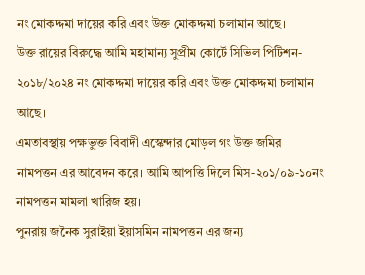নং মোকদ্দমা দায়ের করি এবং উক্ত মোকদ্দমা চলামান আছে।
উক্ত রায়ের বিরুদ্ধে আমি মহামান্য সুপ্রীম কোর্টে সিভিল পিটিশন- ২০১৮/২০২৪ নং মোকদ্দমা দায়ের করি এবং উক্ত মোকদ্দমা চলামান আছে।
এমতাবস্থায় পক্ষভুক্ত বিবাদী এস্কেন্দার মোড়ল গং উক্ত জমির নামপত্তন এর আবেদন করে। আমি আপত্তি দিলে মিস-২০১/০৯-১০নং নামপত্তন মামলা খারিজ হয়।
পুনরায় জনৈক সুরাইয়া ইয়াসমিন নামপত্তন এর জন্য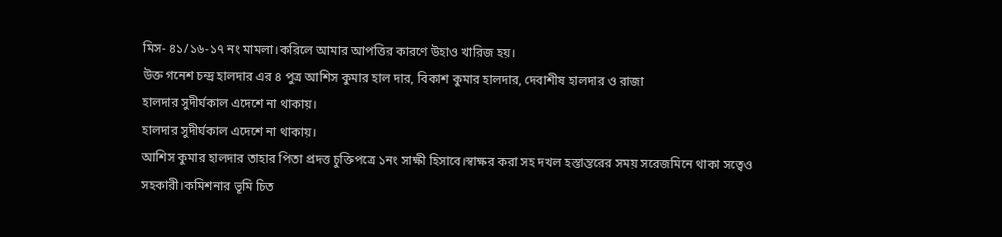মিস- ৪১/১৬-১৭ নং মামলা।করিলে আমার আপত্তির কারণে উহাও খারিজ হয়।
উক্ত গনেশ চন্দ্র হালদার এর ৪ পুত্র আশিস কুমার হাল দার, বিকাশ কুমার হালদার, দেবাশীষ হালদার ও রাজা
হালদার সুদীর্ঘকাল এদেশে না থাকায়।
হালদার সুদীর্ঘকাল এদেশে না থাকায়।
আশিস কুমার হালদার তাহার পিতা প্রদত্ত চুক্তিপত্রে ১নং সাক্ষী হিসাবে।স্বাক্ষর করা সহ দখল হস্তান্তরের সময় সরেজমিনে থাকা সত্বেও সহকারী।কমিশনার ভূমি চিত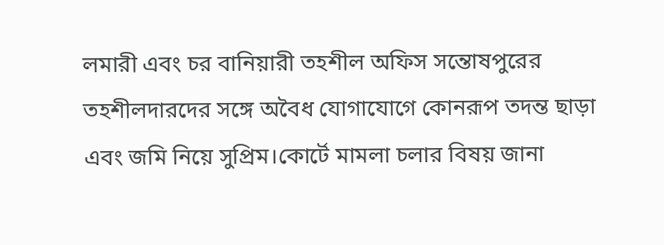লমারী এবং চর বানিয়ারী তহশীল অফিস সন্তোষপুরের
তহশীলদারদের সঙ্গে অবৈধ যোগাযোগে কোনরূপ তদন্ত ছাড়া এবং জমি নিয়ে সুপ্রিম।কোর্টে মামলা চলার বিষয় জানা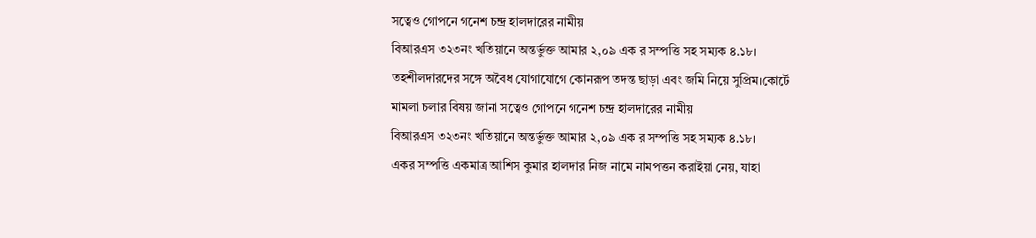সত্বেও গোপনে গনেশ চন্দ্র হালদারের নামীয়
বিআরএস ৩২৩নং খতিয়ানে অন্তর্ভুক্ত আমার ২,০৯ এক র সম্পত্তি সহ সম্যক ৪.১৮।
তহশীলদারদের সঙ্গে অবৈধ যোগাযোগে কোনরূপ তদন্ত ছাড়া এবং জমি নিয়ে সুপ্রিম।কোর্টে মামলা চলার বিষয় জানা সত্বেও গোপনে গনেশ চন্দ্র হালদারের নামীয়
বিআরএস ৩২৩নং খতিয়ানে অন্তর্ভুক্ত আমার ২,০৯ এক র সম্পত্তি সহ সম্যক ৪.১৮।
একর সম্পত্তি একমাত্র আশিস কুমার হালদার নিজ নামে নামপত্তন করাইয়া নেয়, যাহা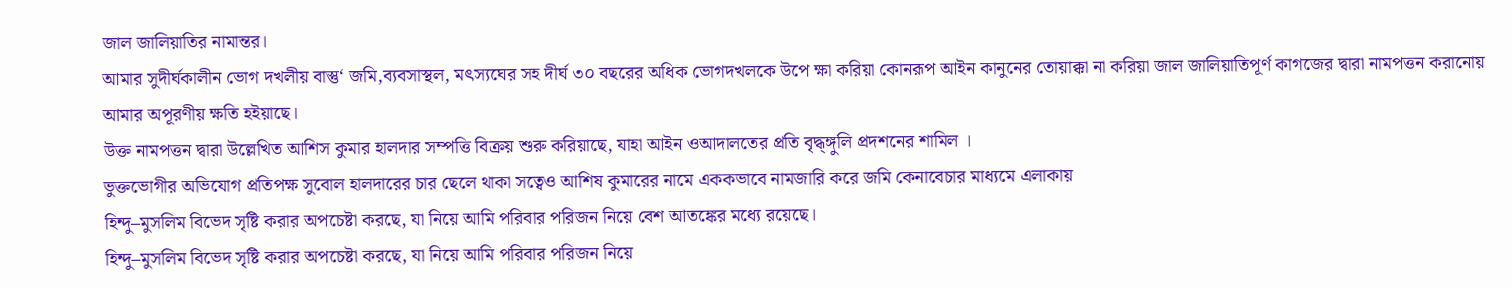জাল জালিয়াতির নামান্তর।
আমার সুদীর্ঘকালীন ভোগ দখলীয় বাস্তু‘ জমি,ব্যবসাস্থল, মৎস্যঘের সহ দীর্ঘ ৩০ বছরের অধিক ভোগদখলকে উপে ক্ষা করিয়া কোনরূপ আইন কানুনের তোয়াক্কা না করিয়া জাল জালিয়াতিপূর্ণ কাগজের দ্বারা নামপত্তন করানোয় আমার অপূরণীয় ক্ষতি হইয়াছে।
উক্ত নামপত্তন দ্বারা উল্লেখিত আশিস কুমার হালদার সম্পত্তি বিক্রয় শুরু করিয়াছে, যাহা আইন ওআদালতের প্রতি বৃদ্ধ্ঙ্গুলি প্রদশনের শামিল ।
ভুক্তভোগীর অভিযোগ প্রতিপক্ষ সুবোল হালদারের চার ছেলে থাকা সত্বেও আশিষ কুমারের নামে এককভাবে নামজারি করে জমি কেনাবেচার মাধ্যমে এলাকায়
হিন্দু–মুসলিম বিভেদ সৃষ্টি করার অপচেষ্টা করছে, যা নিয়ে আমি পরিবার পরিজন নিয়ে বেশ আতঙ্কের মধ্যে রয়েছে।
হিন্দু–মুসলিম বিভেদ সৃষ্টি করার অপচেষ্টা করছে, যা নিয়ে আমি পরিবার পরিজন নিয়ে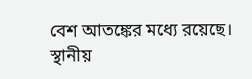বেশ আতঙ্কের মধ্যে রয়েছে।
স্থানীয়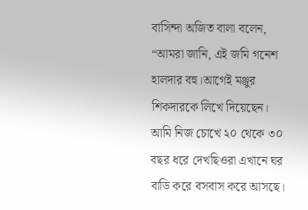বাসিন্দা অজিত বালা বলেন, “আমরা জানি, এই জমি গনেশ হালদার বহু।আগেই মঞ্জুর শিকদারকে লিখে দিয়েছেন।
আমি নিজ চোখে ২০ থেকে ৩০ বছর ধরে দেখছিওরা এখানে ঘর বাডি করে বসবাস করে আসছে।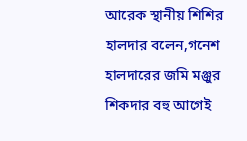আরেক স্থানীয় শিশির হালদার বলেন,গনেশ হালদারের জমি মঞ্জুর শিকদার বহু আগেই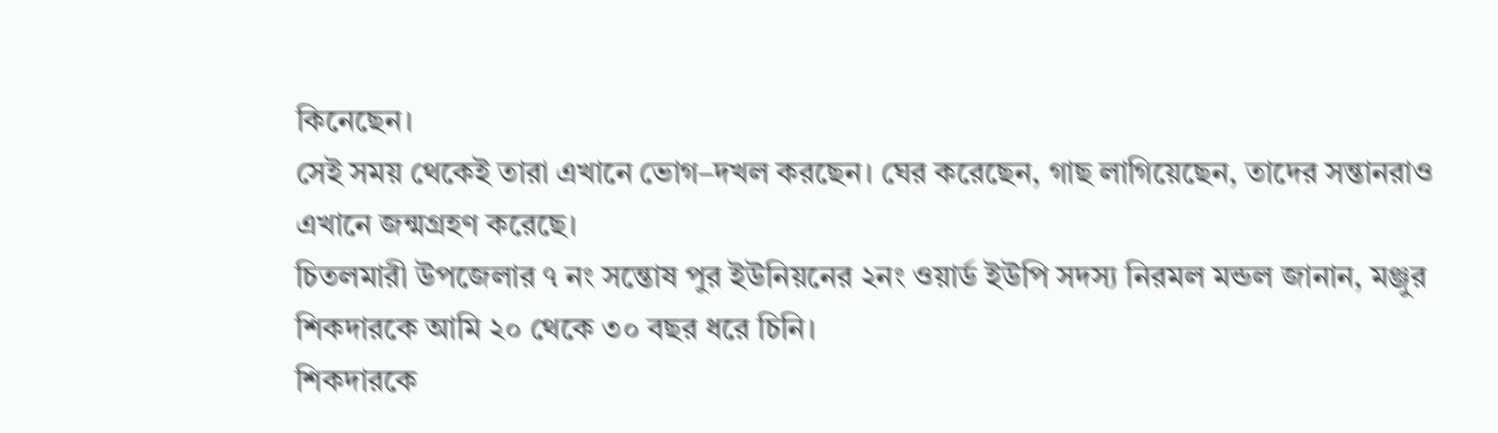কিনেছেন।
সেই সময় থেকেই তারা এখানে ভোগ–দখল করছেন। ঘের করেছেন, গাছ লাগিয়েছেন, তাদের সন্তানরাও এখানে জন্মগ্রহণ করেছে।
চিতলমারী উপজেলার ৭ নং সন্তোষ পুর ইউনিয়নের ২নং ওয়ার্ড ইউপি সদস্য নিরমল মন্ডল জানান, মঞ্জুর
শিকদারকে আমি ২০ থেকে ৩০ বছর ধরে চিনি।
শিকদারকে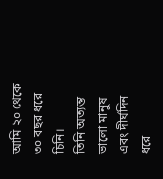আমি ২০ থেকে ৩০ বছর ধরে চিনি।
তিনি অত্যন্ত ভালো মানুষ এবং দীর্ঘদিন ধরে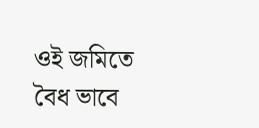ওই জমিতে বৈধ ভাবে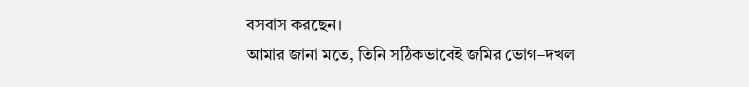বসবাস করছেন।
আমার জানা মতে, তিনি সঠিকভাবেই জমির ভোগ–দখল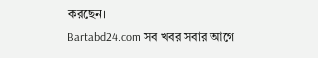করছেন।
Bartabd24.com সব খবর সবার আগে